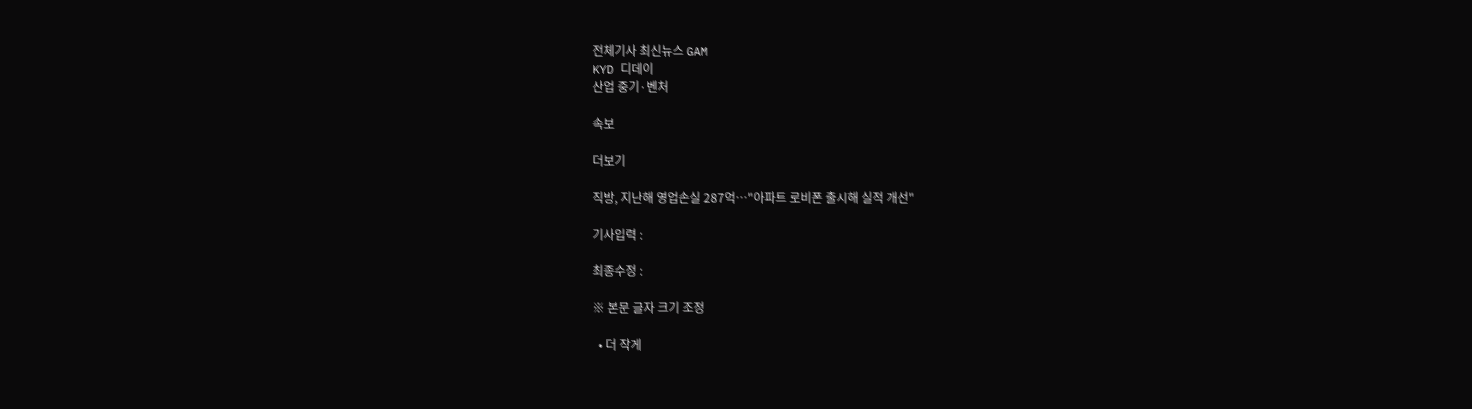전체기사 최신뉴스 GAM
KYD 디데이
산업 중기·벤처

속보

더보기

직방, 지난해 영업손실 287억…"아파트 로비폰 출시해 실적 개선"

기사입력 :

최종수정 :

※ 본문 글자 크기 조정

  • 더 작게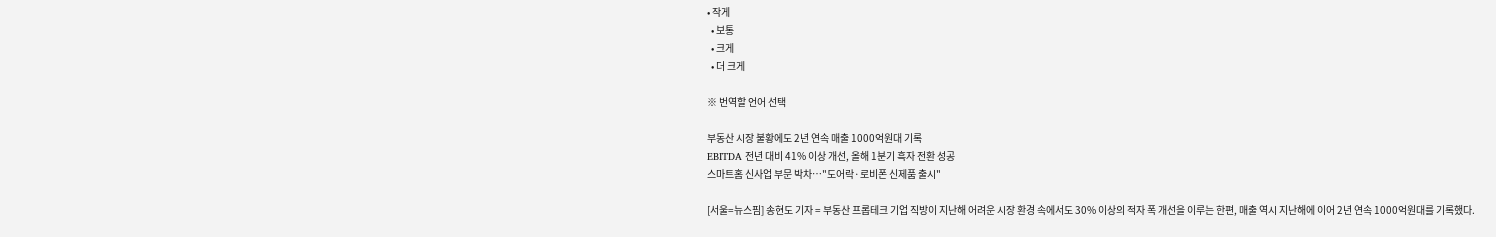• 작게
  • 보통
  • 크게
  • 더 크게

※ 번역할 언어 선택

부동산 시장 불황에도 2년 연속 매출 1000억원대 기록
EBITDA 전년 대비 41% 이상 개선, 올해 1분기 흑자 전환 성공
스마트홈 신사업 부문 박차…"도어락·로비폰 신제품 출시"

[서울=뉴스핌] 송현도 기자 = 부동산 프롭테크 기업 직방이 지난해 어려운 시장 환경 속에서도 30% 이상의 적자 폭 개선을 이루는 한편, 매출 역시 지난해에 이어 2년 연속 1000억원대를 기록했다.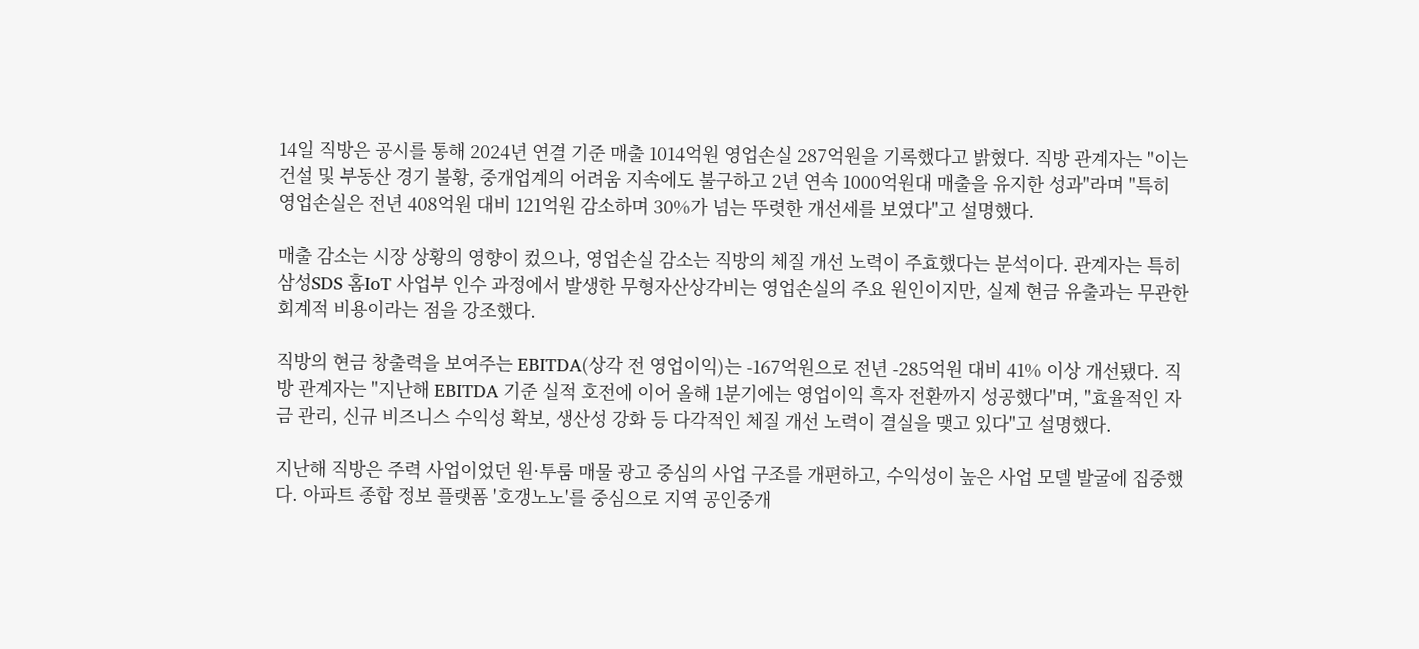14일 직방은 공시를 통해 2024년 연결 기준 매출 1014억원 영업손실 287억원을 기록했다고 밝혔다. 직방 관계자는 "이는 건설 및 부동산 경기 불황, 중개업계의 어려움 지속에도 불구하고 2년 연속 1000억원대 매출을 유지한 성과"라며 "특히 영업손실은 전년 408억원 대비 121억원 감소하며 30%가 넘는 뚜렷한 개선세를 보였다"고 설명했다.

매출 감소는 시장 상황의 영향이 컸으나, 영업손실 감소는 직방의 체질 개선 노력이 주효했다는 분석이다. 관계자는 특히 삼성SDS 홈IoT 사업부 인수 과정에서 발생한 무형자산상각비는 영업손실의 주요 원인이지만, 실제 현금 유출과는 무관한 회계적 비용이라는 점을 강조했다.

직방의 현금 창출력을 보여주는 EBITDA(상각 전 영업이익)는 -167억원으로 전년 -285억원 대비 41% 이상 개선됐다. 직방 관계자는 "지난해 EBITDA 기준 실적 호전에 이어 올해 1분기에는 영업이익 흑자 전환까지 성공했다"며, "효율적인 자금 관리, 신규 비즈니스 수익성 확보, 생산성 강화 등 다각적인 체질 개선 노력이 결실을 맺고 있다"고 설명했다.

지난해 직방은 주력 사업이었던 원·투룸 매물 광고 중심의 사업 구조를 개편하고, 수익성이 높은 사업 모델 발굴에 집중했다. 아파트 종합 정보 플랫폼 '호갱노노'를 중심으로 지역 공인중개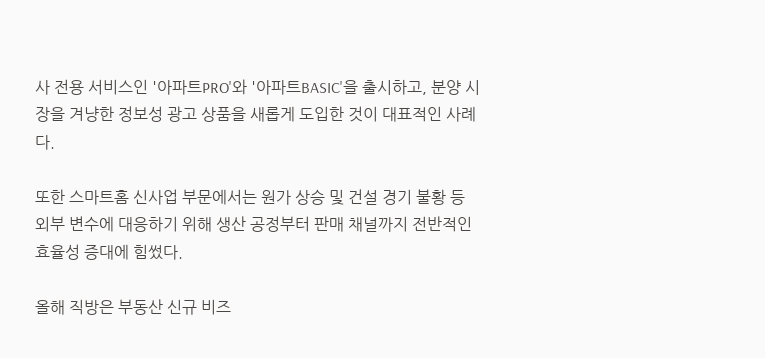사 전용 서비스인 '아파트PRO'와 '아파트BASIC'을 출시하고, 분양 시장을 겨냥한 정보성 광고 상품을 새롭게 도입한 것이 대표적인 사례다.

또한 스마트홈 신사업 부문에서는 원가 상승 및 건설 경기 불황 등 외부 변수에 대응하기 위해 생산 공정부터 판매 채널까지 전반적인 효율성 증대에 힘썼다.

올해 직방은 부동산 신규 비즈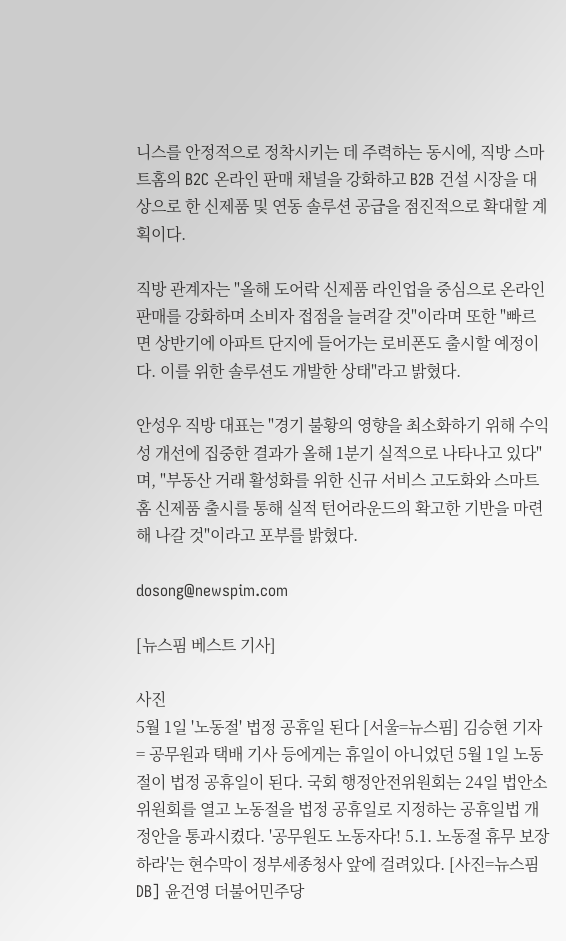니스를 안정적으로 정착시키는 데 주력하는 동시에, 직방 스마트홈의 B2C 온라인 판매 채널을 강화하고 B2B 건설 시장을 대상으로 한 신제품 및 연동 솔루션 공급을 점진적으로 확대할 계획이다.

직방 관계자는 "올해 도어락 신제품 라인업을 중심으로 온라인 판매를 강화하며 소비자 접점을 늘려갈 것"이라며 또한 "빠르면 상반기에 아파트 단지에 들어가는 로비폰도 출시할 예정이다. 이를 위한 솔루션도 개발한 상태"라고 밝혔다.

안성우 직방 대표는 "경기 불황의 영향을 최소화하기 위해 수익성 개선에 집중한 결과가 올해 1분기 실적으로 나타나고 있다"며, "부동산 거래 활성화를 위한 신규 서비스 고도화와 스마트홈 신제품 출시를 통해 실적 턴어라운드의 확고한 기반을 마련해 나갈 것"이라고 포부를 밝혔다.

dosong@newspim.com

[뉴스핌 베스트 기사]

사진
5월 1일 '노동절' 법정 공휴일 된다 [서울=뉴스핌] 김승현 기자 = 공무원과 택배 기사 등에게는 휴일이 아니었던 5월 1일 노동절이 법정 공휴일이 된다. 국회 행정안전위원회는 24일 법안소위원회를 열고 노동절을 법정 공휴일로 지정하는 공휴일법 개정안을 통과시켰다. '공무원도 노동자다! 5.1. 노동절 휴무 보장하라'는 현수막이 정부세종청사 앞에 걸려있다. [사진=뉴스핌 DB] 윤건영 더불어민주당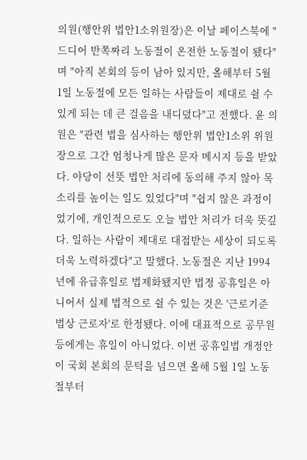의원(행안위 법안1소위원장)은 이날 페이스북에 "드디어 반쪽짜리 노동절이 온전한 노동절이 됐다"며 "아직 본회의 등이 남아 있지만, 올해부터 5월 1일 노동절에 모든 일하는 사람들이 제대로 쉴 수 있게 되는 데 큰 걸음을 내디뎠다"고 전했다. 윤 의원은 "관련 법을 심사하는 행안위 법안1소위 위원장으로 그간 엄청나게 많은 문자 메시지 등을 받았다. 야당이 선뜻 법안 처리에 동의해 주지 않아 목소리를 높이는 일도 있었다"며 "쉽지 않은 과정이었기에, 개인적으로도 오늘 법안 처리가 더욱 뜻깊다. 일하는 사람이 제대로 대접받는 세상이 되도록 더욱 노력하겠다"고 말했다. 노동절은 지난 1994년에 유급휴일로 법제화됐지만 법정 공휴일은 아니어서 실제 법적으로 쉴 수 있는 것은 '근로기준법상 근로자'로 한정됐다. 이에 대표적으로 공무원 등에게는 휴일이 아니었다. 이번 공휴일법 개정안이 국회 본회의 문턱을 넘으면 올해 5월 1일 노동절부터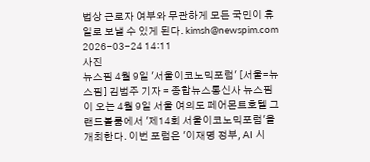법상 근로자 여부와 무관하게 모든 국민이 휴일로 보낼 수 있게 된다. kimsh@newspim.com 2026-03-24 14:11
사진
뉴스핌 4월 9일 '서울이코노믹포럼' [서울=뉴스핌] 김범주 기자 = 종합뉴스통신사 뉴스핌이 오는 4월 9일 서울 여의도 페어몬트호텔 그랜드볼룸에서 '제14회 서울이코노믹포럼'을 개최한다. 이번 포럼은 '이재명 정부, AI 시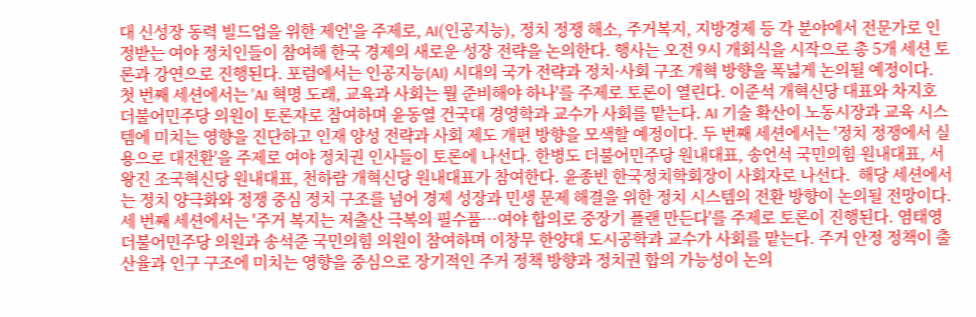대 신성장 동력 빌드업을 위한 제언'을 주제로, AI(인공지능), 정치 정쟁 해소, 주거복지, 지방경제 등 각 분야에서 전문가로 인정받는 여야 정치인들이 참여해 한국 경제의 새로운 성장 전략을 논의한다. 행사는 오전 9시 개회식을 시작으로 총 5개 세션 토론과 강연으로 진행된다. 포럼에서는 인공지능(AI) 시대의 국가 전략과 정치·사회 구조 개혁 방향을 폭넓게 논의될 예정이다. 첫 번째 세션에서는 'AI 혁명 도래, 교육과 사회는 뭘 준비해야 하나'를 주제로 토론이 열린다. 이준석 개혁신당 대표와 차지호 더불어민주당 의원이 토론자로 참여하며 윤동열 건국대 경영학과 교수가 사회를 맡는다. AI 기술 확산이 노동시장과 교육 시스템에 미치는 영향을 진단하고 인재 양성 전략과 사회 제도 개편 방향을 모색할 예정이다. 두 번째 세션에서는 '정치 정쟁에서 실용으로 대전환'을 주제로 여야 정치권 인사들이 토론에 나선다. 한병도 더불어민주당 원내대표, 송언석 국민의힘 원내대표, 서왕진 조국혁신당 원내대표, 천하람 개혁신당 원내대표가 참여한다. 윤종빈 한국정치학회장이 사회자로 나선다.  해당 세션에서는 정치 양극화와 정쟁 중심 정치 구조를 넘어 경제 성장과 민생 문제 해결을 위한 정치 시스템의 전환 방향이 논의될 전망이다. 세 번째 세션에서는 '주거 복지는 저출산 극복의 필수품…여야 합의로 중장기 플랜 만든다'를 주제로 토론이 진행된다. 염태영 더불어민주당 의원과 송석준 국민의힘 의원이 참여하며 이창무 한양대 도시공학과 교수가 사회를 맡는다. 주거 안정 정책이 출산율과 인구 구조에 미치는 영향을 중심으로 장기적인 주거 정책 방향과 정치권 합의 가능성이 논의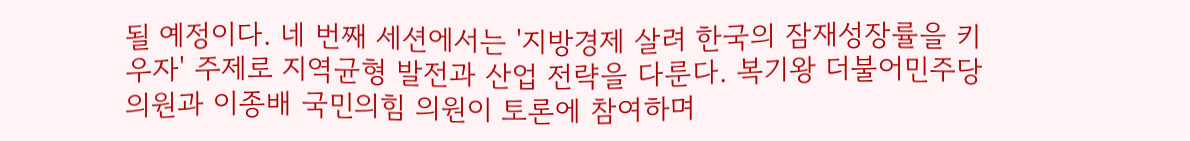될 예정이다. 네 번째 세션에서는 '지방경제 살려 한국의 잠재성장률을 키우자' 주제로 지역균형 발전과 산업 전략을 다룬다. 복기왕 더불어민주당 의원과 이종배 국민의힘 의원이 토론에 참여하며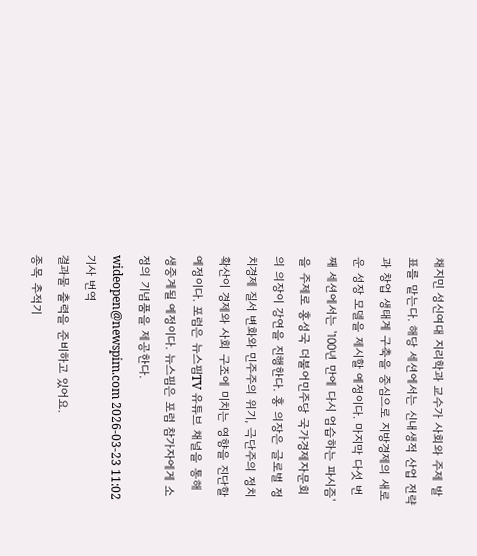채지민 성신여대 지리학과 교수가 사회와 주제 발표를 맡는다. 해당 세션에서는 신내생적 산업 전략과 창업 생태계 구축을 중심으로 지방경제의 새로운 성장 모델을 제시할 예정이다. 마지막 다섯 번째 세션에서는 '100년 만에 다시 엄습하는 파시즘'을 주제로 홍성국 더불어민주당 국가경제자문회의 의장이 강연을 진행한다. 홍 의장은 글로벌 정치경제 질서 변화와 민주주의 위기, 극단주의 정치 확산이 경제와 사회 구조에 미치는 영향을 진단할 예정이다. 포럼은 뉴스핌TV 유튜브 채널을 통해 생중계될 예정이다. 뉴스핌은 포럼 참가자에게 소정의 기념품을 제공한다. wideopen@newspim.com 2026-03-23 11:02
기사 번역
결과물 출력을 준비하고 있어요.
종목 추적기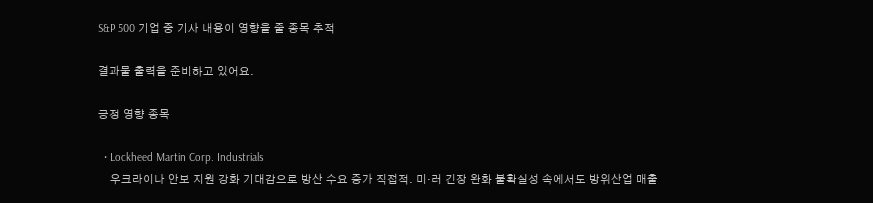S&P 500 기업 중 기사 내용이 영향을 줄 종목 추적

결과물 출력을 준비하고 있어요.

긍정 영향 종목

  • Lockheed Martin Corp. Industrials
    우크라이나 안보 지원 강화 기대감으로 방산 수요 증가 직접적. 미·러 긴장 완화 불확실성 속에서도 방위산업 매출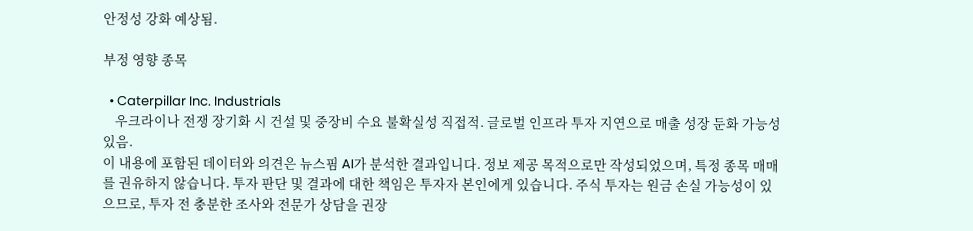안정성 강화 예상됨.

부정 영향 종목

  • Caterpillar Inc. Industrials
    우크라이나 전쟁 장기화 시 건설 및 중장비 수요 불확실성 직접적. 글로벌 인프라 투자 지연으로 매출 성장 둔화 가능성 있음.
이 내용에 포함된 데이터와 의견은 뉴스핌 AI가 분석한 결과입니다. 정보 제공 목적으로만 작성되었으며, 특정 종목 매매를 권유하지 않습니다. 투자 판단 및 결과에 대한 책임은 투자자 본인에게 있습니다. 주식 투자는 원금 손실 가능성이 있으므로, 투자 전 충분한 조사와 전문가 상담을 권장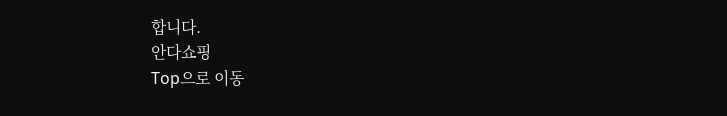합니다.
안다쇼핑
Top으로 이동